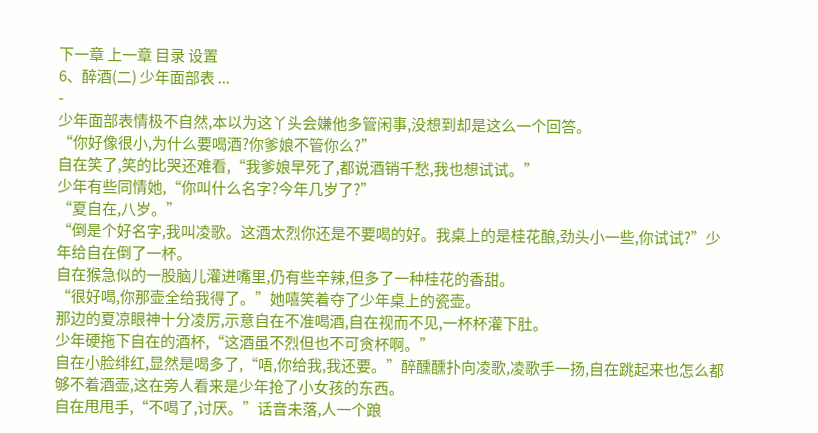下一章 上一章 目录 设置
6、醉酒(二) 少年面部表 ...
-
少年面部表情极不自然,本以为这丫头会嫌他多管闲事,没想到却是这么一个回答。
“你好像很小,为什么要喝酒?你爹娘不管你么?”
自在笑了,笑的比哭还难看,“我爹娘早死了,都说酒销千愁,我也想试试。”
少年有些同情她,“你叫什么名字?今年几岁了?”
“夏自在,八岁。”
“倒是个好名字,我叫凌歌。这酒太烈你还是不要喝的好。我桌上的是桂花酿,劲头小一些,你试试?”少年给自在倒了一杯。
自在猴急似的一股脑儿灌进嘴里,仍有些辛辣,但多了一种桂花的香甜。
“很好喝,你那壶全给我得了。”她嘻笑着夺了少年桌上的瓷壶。
那边的夏凉眼神十分凌厉,示意自在不准喝酒,自在视而不见,一杯杯灌下肚。
少年硬拖下自在的酒杯,“这酒虽不烈但也不可贪杯啊。”
自在小脸绯红,显然是喝多了,“唔,你给我,我还要。”醉醺醺扑向凌歌,凌歌手一扬,自在跳起来也怎么都够不着酒壶,这在旁人看来是少年抢了小女孩的东西。
自在甩甩手,“不喝了,讨厌。”话音未落,人一个踉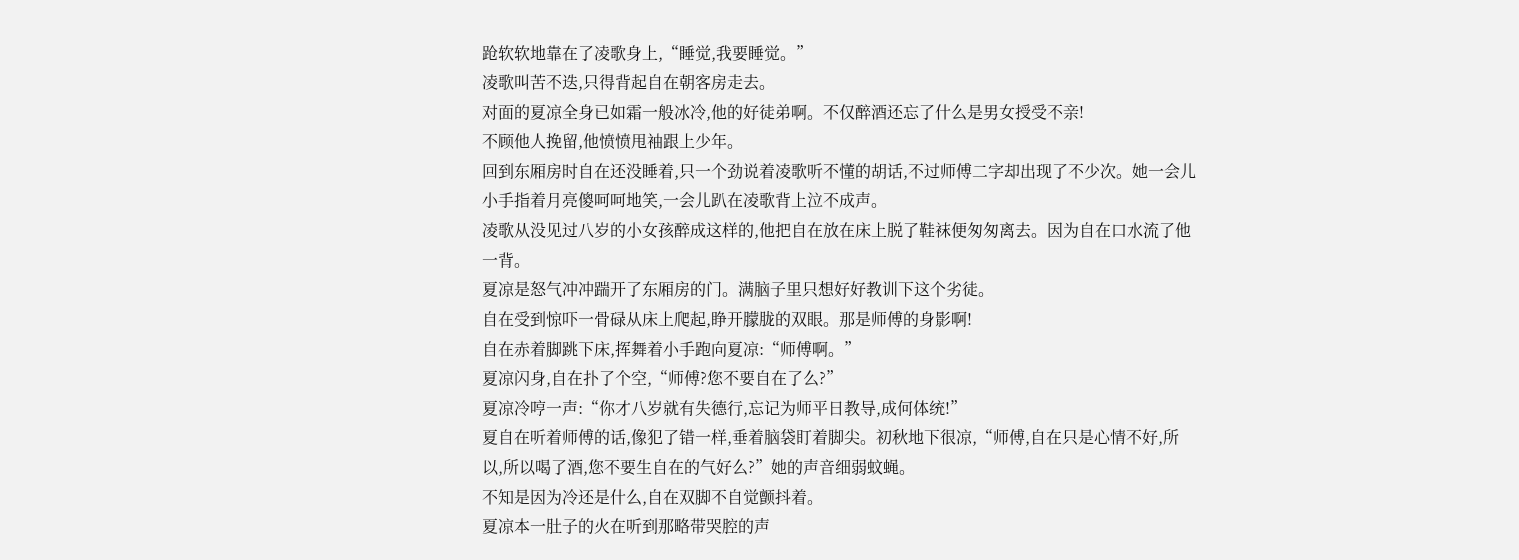跄软软地靠在了凌歌身上,“睡觉,我要睡觉。”
凌歌叫苦不迭,只得背起自在朝客房走去。
对面的夏凉全身已如霜一般冰冷,他的好徒弟啊。不仅醉酒还忘了什么是男女授受不亲!
不顾他人挽留,他愤愤甩袖跟上少年。
回到东厢房时自在还没睡着,只一个劲说着凌歌听不懂的胡话,不过师傅二字却出现了不少次。她一会儿小手指着月亮傻呵呵地笑,一会儿趴在凌歌背上泣不成声。
凌歌从没见过八岁的小女孩醉成这样的,他把自在放在床上脱了鞋袜便匆匆离去。因为自在口水流了他一背。
夏凉是怒气冲冲踹开了东厢房的门。满脑子里只想好好教训下这个劣徒。
自在受到惊吓一骨碌从床上爬起,睁开朦胧的双眼。那是师傅的身影啊!
自在赤着脚跳下床,挥舞着小手跑向夏凉:“师傅啊。”
夏凉闪身,自在扑了个空,“师傅?您不要自在了么?”
夏凉冷哼一声:“你才八岁就有失德行,忘记为师平日教导,成何体统!”
夏自在听着师傅的话,像犯了错一样,垂着脑袋盯着脚尖。初秋地下很凉,“师傅,自在只是心情不好,所以,所以喝了酒,您不要生自在的气好么?”她的声音细弱蚊蝇。
不知是因为冷还是什么,自在双脚不自觉颤抖着。
夏凉本一肚子的火在听到那略带哭腔的声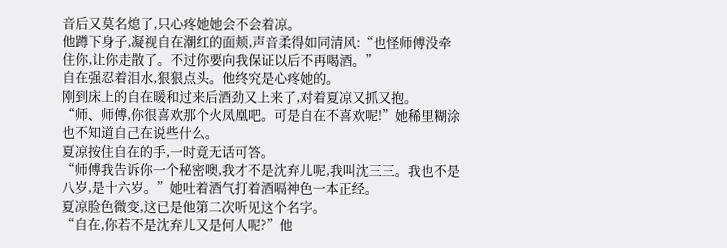音后又莫名熄了,只心疼她她会不会着凉。
他蹲下身子,凝视自在潮红的面颊,声音柔得如同清风:“也怪师傅没牵住你,让你走散了。不过你要向我保证以后不再喝酒。”
自在强忍着泪水,狠狠点头。他终究是心疼她的。
刚到床上的自在暖和过来后酒劲又上来了,对着夏凉又抓又抱。
“师、师傅,你很喜欢那个火凤凰吧。可是自在不喜欢呢!”她稀里糊涂也不知道自己在说些什么。
夏凉按住自在的手,一时竟无话可答。
“师傅我告诉你一个秘密噢,我才不是沈弃儿呢,我叫沈三三。我也不是八岁,是十六岁。”她吐着酒气打着酒嗝神色一本正经。
夏凉脸色微变,这已是他第二次听见这个名字。
“自在,你若不是沈弃儿又是何人呢?”他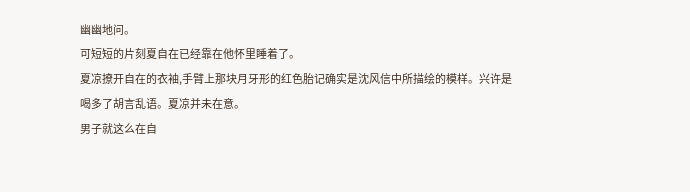幽幽地问。
可短短的片刻夏自在已经靠在他怀里睡着了。
夏凉撩开自在的衣袖,手臂上那块月牙形的红色胎记确实是沈风信中所描绘的模样。兴许是喝多了胡言乱语。夏凉并未在意。
男子就这么在自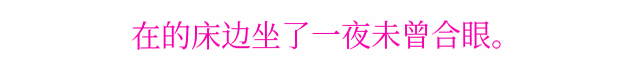在的床边坐了一夜未曾合眼。